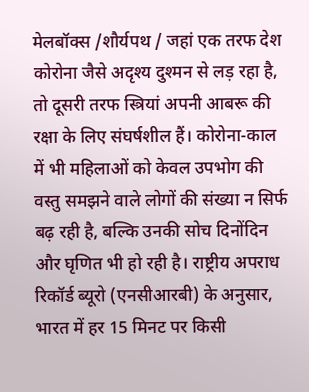मेलबॉक्स /शौर्यपथ / जहां एक तरफ देश कोरोना जैसे अदृश्य दुश्मन से लड़ रहा है, तो दूसरी तरफ स्त्रियां अपनी आबरू की रक्षा के लिए संघर्षशील हैं। कोरोना-काल में भी महिलाओं को केवल उपभोग की वस्तु समझने वाले लोगों की संख्या न सिर्फ बढ़ रही है, बल्कि उनकी सोच दिनोंदिन और घृणित भी हो रही है। राष्ट्रीय अपराध रिकॉर्ड ब्यूरो (एनसीआरबी) के अनुसार, भारत में हर 15 मिनट पर किसी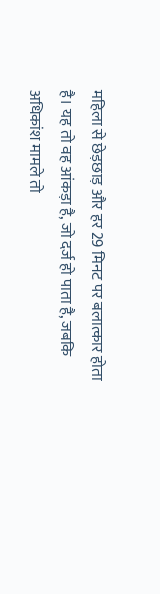महिला से छेड़छाड़ और हर 29 मिनट पर बलात्कार होता है। यह तो वह आंकड़ा है, जो दर्ज हो पाता है, जबकि अधिकांश मामले तो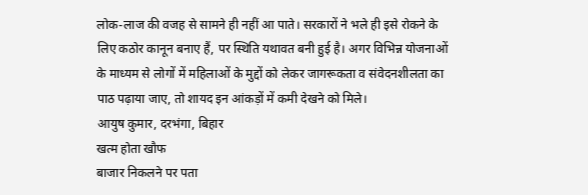लोक-लाज की वजह से सामने ही नहीं आ पाते। सरकारों ने भले ही इसे रोकने के लिए कठोर कानून बनाए हैं, पर स्थिति यथावत बनी हुई है। अगर विभिन्न योजनाओं के माध्यम से लोगों में महिलाओं के मुद्दों को लेकर जागरूकता व संवेदनशीलता का पाठ पढ़ाया जाए, तो शायद इन आंकड़ों में कमी देखने को मिले।
आयुष कुमार, दरभंगा, बिहार
खत्म होता खौफ
बाजार निकलने पर पता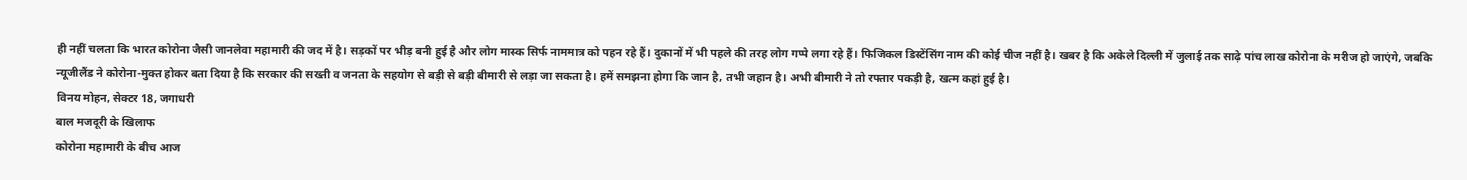ही नहीं चलता कि भारत कोरोना जैसी जानलेवा महामारी की जद में है। सड़कों पर भीड़ बनी हुई है और लोग मास्क सिर्फ नाममात्र को पहन रहे हैं। दुकानों में भी पहले की तरह लोग गप्पे लगा रहे हैं। फिजिकल डिस्टेंसिंग नाम की कोई चीज नहीं है। खबर है कि अकेले दिल्ली में जुलाई तक साढ़े पांच लाख कोरोना के मरीज हो जाएंगे, जबकि न्यूजीलैंड ने कोरोना-मुक्त होकर बता दिया है कि सरकार की सख्ती व जनता के सहयोग से बड़ी से बड़ी बीमारी से लड़ा जा सकता है। हमें समझना होगा कि जान है, तभी जहान है। अभी बीमारी ने तो रफ्तार पकड़ी है, खत्म कहां हुई है।
विनय मोहन, सेक्टर 18, जगाधरी
बाल मजदूरी के खिलाफ
कोरोना महामारी के बीच आज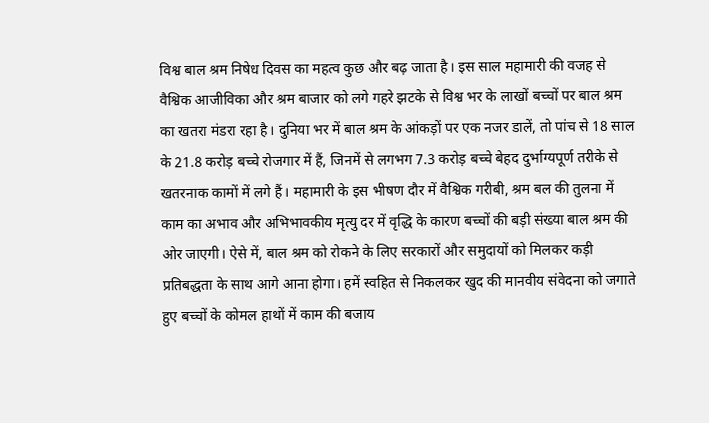विश्व बाल श्रम निषेध दिवस का महत्व कुछ और बढ़ जाता है। इस साल महामारी की वजह से वैश्विक आजीविका और श्रम बाजार को लगे गहरे झटके से विश्व भर के लाखों बच्चों पर बाल श्रम का खतरा मंडरा रहा है। दुनिया भर में बाल श्रम के आंकड़ों पर एक नजर डालें, तो पांच से 18 साल के 21.8 करोड़ बच्चे रोजगार में हैं, जिनमें से लगभग 7.3 करोड़ बच्चे बेहद दुर्भाग्यपूर्ण तरीके से खतरनाक कामों में लगे हैं। महामारी के इस भीषण दौर में वैश्विक गरीबी, श्रम बल की तुलना में काम का अभाव और अभिभावकीय मृत्यु दर में वृद्धि के कारण बच्चों की बड़ी संख्या बाल श्रम की ओर जाएगी। ऐसे में, बाल श्रम को रोकने के लिए सरकारों और समुदायों को मिलकर कड़ी प्रतिबद्धता के साथ आगे आना होगा। हमें स्वहित से निकलकर खुद की मानवीय संवेदना को जगाते हुए बच्चों के कोमल हाथों में काम की बजाय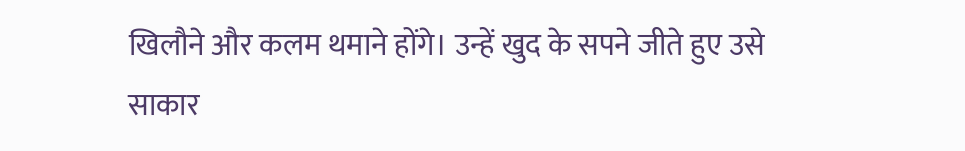खिलौने और कलम थमाने होंगे। उन्हें खुद के सपने जीते हुए उसे साकार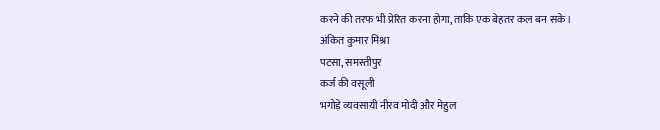करने की तरफ भी प्रेरित करना होगा, ताकि एक बेहतर कल बन सके।
अंकित कुमार मिश्रा
पटसा, समस्तीपुर
कर्ज की वसूली
भगोड़े व्यवसायी नीरव मोदी और मेहुल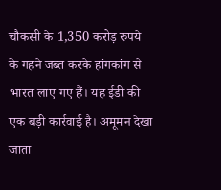चौकसी के 1,350 करोड़ रुपये के गहने जब्त करके हांगकांग से भारत लाए गए हैं। यह ईडी की एक बड़ी कार्रवाई है। अमूमन देखा जाता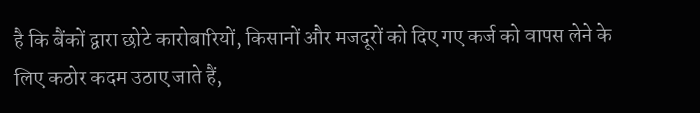है कि बैंकों द्वारा छोटे कारोबारियों, किसानों और मजदूरों को दिए गए कर्ज को वापस लेने के लिए कठोर कदम उठाए जाते हैं,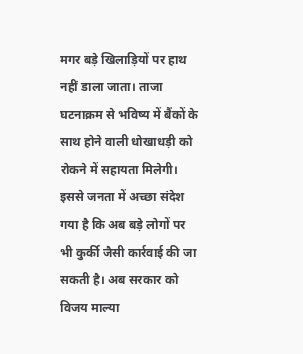मगर बड़े खिलाड़ियों पर हाथ नहीं डाला जाता। ताजा घटनाक्रम से भविष्य में बैंकों के साथ होने वाली धोखाधड़ी को रोकने में सहायता मिलेगी। इससे जनता में अच्छा संदेश गया है कि अब बड़े लोगों पर भी कुर्की जैसी कार्रवाई की जा सकती है। अब सरकार को विजय माल्या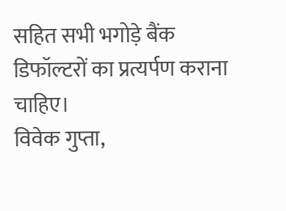सहित सभी भगोड़े बैंक डिफॉल्टरों का प्रत्यर्पण कराना चाहिए।
विवेक गुप्ता,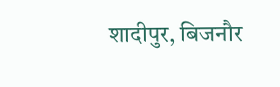शादीपुर, बिजनौर